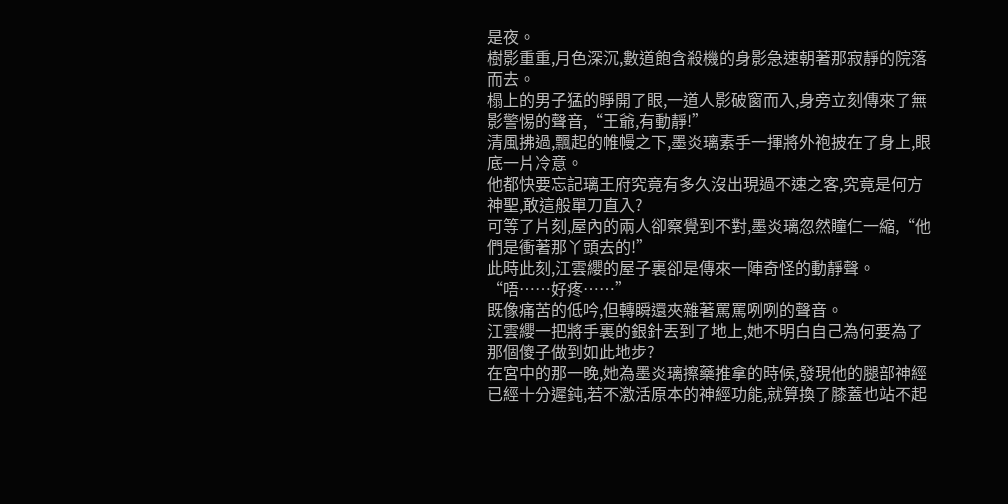是夜。
樹影重重,月色深沉,數道飽含殺機的身影急速朝著那寂靜的院落而去。
榻上的男子猛的睜開了眼,一道人影破窗而入,身旁立刻傳來了無影警惕的聲音,“王爺,有動靜!”
清風拂過,飄起的帷幔之下,墨炎璃素手一揮將外袍披在了身上,眼底一片冷意。
他都快要忘記璃王府究竟有多久沒出現過不速之客,究竟是何方神聖,敢這般單刀直入?
可等了片刻,屋內的兩人卻察覺到不對,墨炎璃忽然瞳仁一縮,“他們是衝著那丫頭去的!”
此時此刻,江雲纓的屋子裏卻是傳來一陣奇怪的動靜聲。
“唔……好疼……”
既像痛苦的低吟,但轉瞬還夾雜著罵罵咧咧的聲音。
江雲纓一把將手裏的銀針丟到了地上,她不明白自己為何要為了那個傻子做到如此地步?
在宮中的那一晚,她為墨炎璃擦藥推拿的時候,發現他的腿部神經已經十分遲鈍,若不激活原本的神經功能,就算換了膝蓋也站不起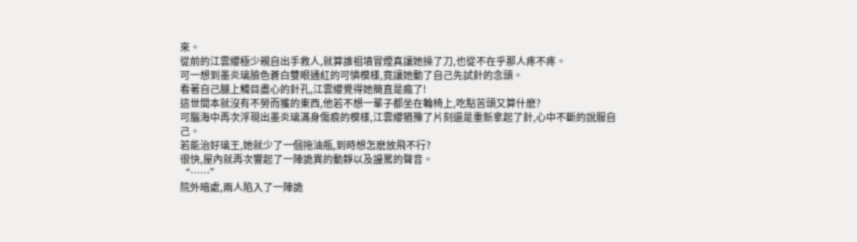來。
從前的江雲纓極少親自出手救人,就算誰祖墳冒煙真讓她操了刀,也從不在乎那人疼不疼。
可一想到墨炎璃臉色蒼白雙眼通紅的可憐模樣,竟讓她動了自己先試針的念頭。
看著自己腿上觸目盡心的針孔,江雲纓覺得她簡直是瘋了!
這世間本就沒有不勞而獲的東西,他若不想一輩子都坐在輪椅上,吃點苦頭又算什麽?
可腦海中再次浮現出墨炎璃滿身傷痕的模樣,江雲纓猶豫了片刻還是重新拿起了針,心中不斷的說服自己。
若能治好璃王,她就少了一個拖油瓶,到時想怎麽放飛不行?
很快,屋內就再次響起了一陣詭異的動靜以及謾罵的聲音。
“……”
院外暗處,兩人陷入了一陣詭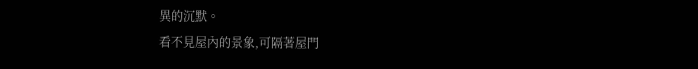異的沉默。
看不見屋內的景象,可隔著屋門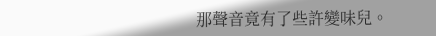那聲音竟有了些許變味兒。